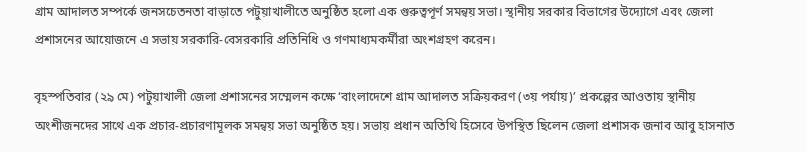গ্রাম আদালত সম্পর্কে জনসচেতনতা বাড়াতে পটুয়াখালীতে অনুষ্ঠিত হলো এক গুরুত্বপূর্ণ সমন্বয় সভা। স্থানীয় সরকার বিভাগের উদ্যোগে এবং জেলা প্রশাসনের আয়োজনে এ সভায় সরকারি-বেসরকারি প্রতিনিধি ও গণমাধ্যমকর্মীরা অংশগ্রহণ করেন।

বৃহস্পতিবার (২৯ মে) পটুয়াখালী জেলা প্রশাসনের সম্মেলন কক্ষে ‘বাংলাদেশে গ্রাম আদালত সক্রিয়করণ (৩য় পর্যায়)’ প্রকল্পের আওতায় স্থানীয় অংশীজনদের সাথে এক প্রচার-প্রচারণামূলক সমন্বয় সভা অনুষ্ঠিত হয়। সভায় প্রধান অতিথি হিসেবে উপস্থিত ছিলেন জেলা প্রশাসক জনাব আবু হাসনাত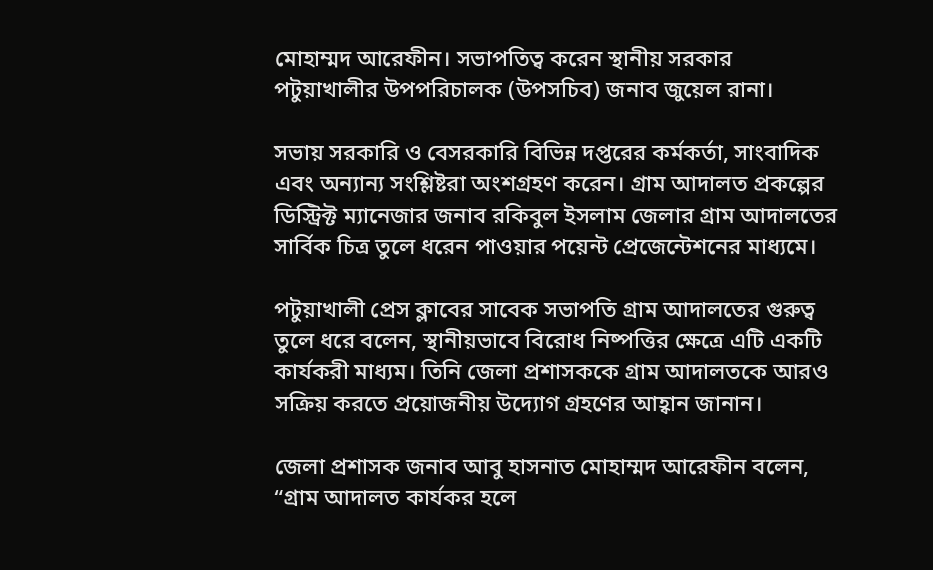মোহাম্মদ আরেফীন। সভাপতিত্ব করেন স্থানীয় সরকার পটুয়াখালীর উপপরিচালক (উপসচিব) জনাব জুয়েল রানা।

সভায় সরকারি ও বেসরকারি বিভিন্ন দপ্তরের কর্মকর্তা, সাংবাদিক এবং অন্যান্য সংশ্লিষ্টরা অংশগ্রহণ করেন। গ্রাম আদালত প্রকল্পের ডিস্ট্রিক্ট ম্যানেজার জনাব রকিবুল ইসলাম জেলার গ্রাম আদালতের সার্বিক চিত্র তুলে ধরেন পাওয়ার পয়েন্ট প্রেজেন্টেশনের মাধ্যমে।

পটুয়াখালী প্রেস ক্লাবের সাবেক সভাপতি গ্রাম আদালতের গুরুত্ব তুলে ধরে বলেন, স্থানীয়ভাবে বিরোধ নিষ্পত্তির ক্ষেত্রে এটি একটি কার্যকরী মাধ্যম। তিনি জেলা প্রশাসককে গ্রাম আদালতকে আরও সক্রিয় করতে প্রয়োজনীয় উদ্যোগ গ্রহণের আহ্বান জানান।

জেলা প্রশাসক জনাব আবু হাসনাত মোহাম্মদ আরেফীন বলেন, “গ্রাম আদালত কার্যকর হলে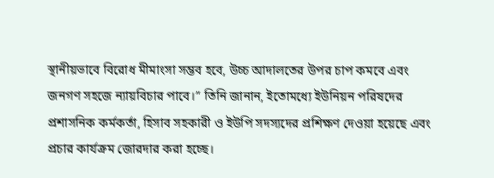স্থানীয়ভাবে বিরোধ মীমাংসা সম্ভব হবে, উচ্চ আদালতের উপর চাপ কমবে এবং জনগণ সহজে ন্যায়বিচার পাবে।” তিনি জানান, ইতোমধ্যে ইউনিয়ন পরিষদের প্রশাসনিক কর্মকর্তা, হিসাব সহকারী ও ইউপি সদস্যদের প্রশিক্ষণ দেওয়া হয়েছে এবং প্রচার কার্যক্রম জোরদার করা হচ্ছে।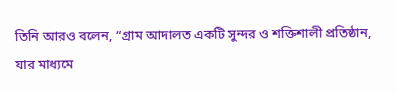তিনি আরও বলেন, “গ্রাম আদালত একটি সুন্দর ও শক্তিশালী প্রতিষ্ঠান, যার মাধ্যমে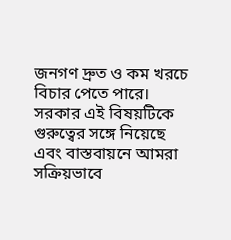জনগণ দ্রুত ও কম খরচে বিচার পেতে পারে। সরকার এই বিষয়টিকে গুরুত্বের সঙ্গে নিয়েছে এবং বাস্তবায়নে আমরা সক্রিয়ভাবে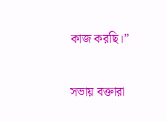কাজ করছি।”

সভায় বক্তারা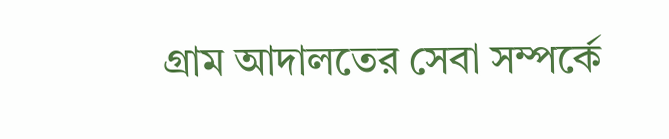গ্রাম আদালতের সেবা সম্পর্কে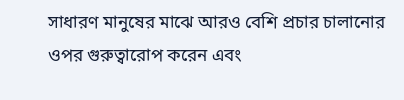সাধারণ মানুষের মাঝে আরও বেশি প্রচার চালানোর ওপর গুরুত্বারোপ করেন এবং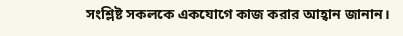সংশ্লিষ্ট সকলকে একযোগে কাজ করার আহ্বান জানান।